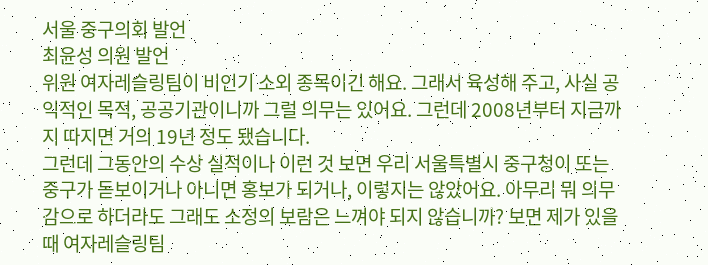서울 중구의회 발언
최윤성 의원 발언
위원 여자레슬링팀이 비인기 소외 종목이긴 해요. 그래서 육성해 주고, 사실 공익적인 목적, 공공기관이니까 그럴 의무는 있어요. 그런데 2008년부터 지금까지 따지면 거의 19년 정도 됐습니다.
그런데 그동안의 수상 실적이나 이런 것 보면 우리 서울특별시 중구청이 또는 중구가 돋보이거나 아니면 홍보가 되거나, 이렇지는 않았어요. 아무리 뭐 의무감으로 하더라도 그래도 소정의 보람은 느껴야 되지 않습니까? 보면 제가 있을 때 여자레슬링팀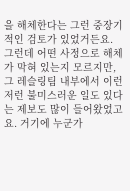을 해체한다는 그런 중장기적인 검토가 있었거든요.
그런데 어떤 사정으로 해체가 막혀 있는지 모르지만, 그 레슬링팀 내부에서 이런저런 불미스러운 일도 있다는 제보도 많이 들어왔었고요. 거기에 누군가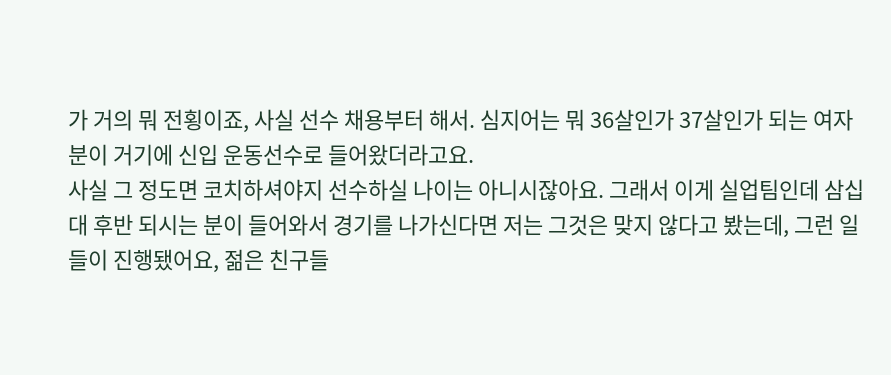가 거의 뭐 전횡이죠, 사실 선수 채용부터 해서. 심지어는 뭐 36살인가 37살인가 되는 여자분이 거기에 신입 운동선수로 들어왔더라고요.
사실 그 정도면 코치하셔야지 선수하실 나이는 아니시잖아요. 그래서 이게 실업팀인데 삼십 대 후반 되시는 분이 들어와서 경기를 나가신다면 저는 그것은 맞지 않다고 봤는데, 그런 일들이 진행됐어요, 젊은 친구들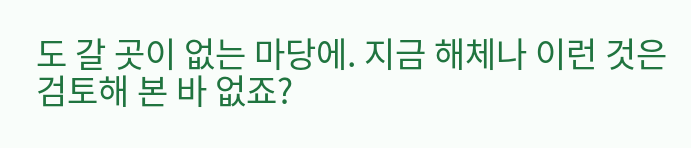도 갈 곳이 없는 마당에. 지금 해체나 이런 것은 검토해 본 바 없죠?